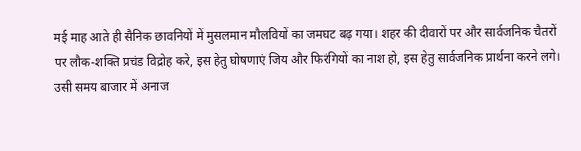मई माह आते ही सैनिक छावनियों में मुसलमान मौलवियों का जमघट बढ़ गया। शहर की दीवारों पर और सार्वजनिक चैतरों पर लौक-शक्ति प्रचंड विद्रोह करे, इस हेतु घोषणाएं जिय और फिरंगियों का नाश हो, इस हेतु सार्वजनिक प्रार्थना करने लगे। उसी समय बाजार में अनाज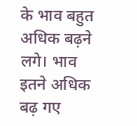के भाव बहुत अधिक बढ़ने लगे। भाव इतने अधिक बढ़ गए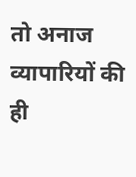तो अनाज व्यापारियों की ही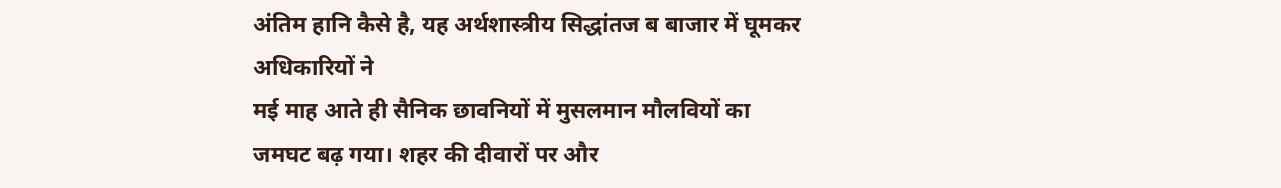अंतिम हानि कैसे है, यह अर्थशास्त्रीय सिद्धांतज ब बाजार में घूमकर अधिकारियों ने
मई माह आते ही सैनिक छावनियों में मुसलमान मौलवियों का जमघट बढ़ गया। शहर की दीवारों पर और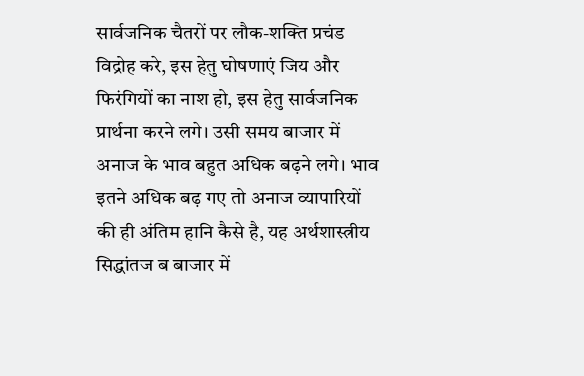सार्वजनिक चैतरों पर लौक-शक्ति प्रचंड विद्रोह करे, इस हेतु घोषणाएं जिय और फिरंगियों का नाश हो, इस हेतु सार्वजनिक प्रार्थना करने लगे। उसी समय बाजार में अनाज के भाव बहुत अधिक बढ़ने लगे। भाव इतने अधिक बढ़ गए तो अनाज व्यापारियों की ही अंतिम हानि कैसे है, यह अर्थशास्त्रीय सिद्धांतज ब बाजार में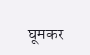घूमकर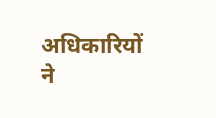अधिकारियों ने